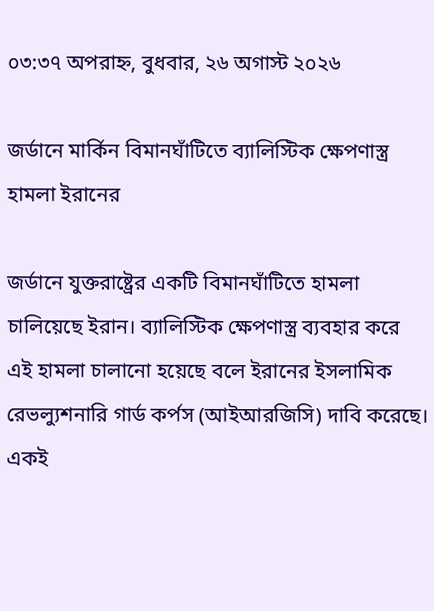০৩:৩৭ অপরাহ্ন, বুধবার, ২৬ অগাস্ট ২০২৬

জর্ডানে মার্কিন বিমানঘাঁটিতে ব্যালিস্টিক ক্ষেপণাস্ত্র হামলা ইরানের

জর্ডানে যুক্তরাষ্ট্রের একটি বিমানঘাঁটিতে হামলা চালিয়েছে ইরান। ব্যালিস্টিক ক্ষেপণাস্ত্র ব্যবহার করে এই হামলা চালানো হয়েছে বলে ইরানের ইসলামিক রেভল্যুশনারি গার্ড কর্পস (আইআরজিসি) দাবি করেছে। একই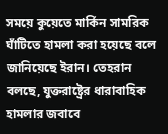সময়ে কুয়েতে মার্কিন সামরিক ঘাঁটিতে হামলা করা হয়েছে বলে জানিয়েছে ইরান। তেহরান বলছে, যুক্তরাষ্ট্রের ধারাবাহিক হামলার জবাবে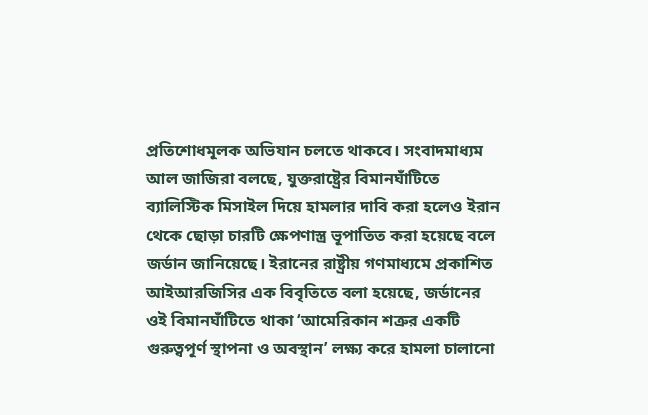প্রতিশোধমূলক অভিযান চলতে থাকবে। সংবাদমাধ্যম আল জাজিরা বলছে, যুক্তরাষ্ট্রের বিমানঘাঁটিতে ব্যালিস্টিক মিসাইল দিয়ে হামলার দাবি করা হলেও ইরান থেকে ছোড়া চারটি ক্ষেপণাস্ত্র ভূপাতিত করা হয়েছে বলে জর্ডান জানিয়েছে। ইরানের রাষ্ট্রীয় গণমাধ্যমে প্রকাশিত আইআরজিসির এক বিবৃতিতে বলা হয়েছে, জর্ডানের ওই বিমানঘাঁটিতে থাকা ‘আমেরিকান শত্রুর একটি গুরুত্বপূর্ণ স্থাপনা ও অবস্থান’ লক্ষ্য করে হামলা চালানো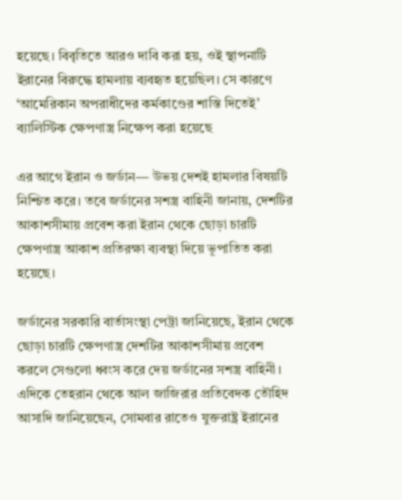হয়েছে। বিবৃতিতে আরও দাবি করা হয়, ওই স্থাপনাটি ইরানের বিরুদ্ধে হামলায় ব্যবহৃত হয়েছিল। সে কারণে ‘আমেরিকান অপরাধীদের কর্মকাণ্ডের শাস্তি দিতেই’ ব্যালিস্টিক ক্ষেপণাস্ত্র নিক্ষেপ করা হয়েছে

এর আগে ইরান ও জর্ডান— উভয় দেশই হামলার বিষয়টি নিশ্চিত করে। তবে জর্ডানের সশস্ত্র বাহিনী জানায়, দেশটির আকাশসীমায় প্রবেশ করা ইরান থেকে ছোড়া চারটি ক্ষেপণাস্ত্র আকাশ প্রতিরক্ষা ব্যবস্থা দিয়ে ভূপাতিত করা হয়েছে।

জর্ডানের সরকারি বার্তাসংস্থা পেট্রা জানিয়েছে, ইরান থেকে ছোড়া চারটি ক্ষেপণাস্ত্র দেশটির আকাশসীমায় প্রবেশ করলে সেগুলো ধ্বংস করে দেয় জর্ডানের সশস্ত্র বাহিনী। এদিকে তেহরান থেকে আল জাজিরার প্রতিবেদক তৌহিদ আসাদি জানিয়েছেন, সোমবার রাতেও যুক্তরাষ্ট্র ইরানের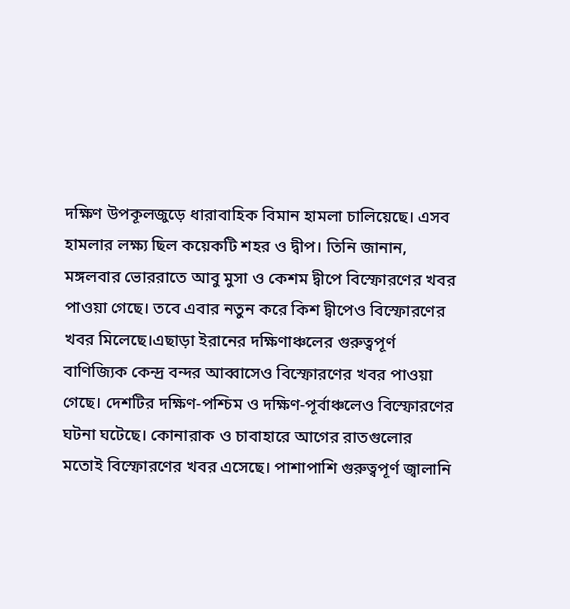দক্ষিণ উপকূলজুড়ে ধারাবাহিক বিমান হামলা চালিয়েছে। এসব হামলার লক্ষ্য ছিল কয়েকটি শহর ও দ্বীপ। তিনি জানান, মঙ্গলবার ভোররাতে আবু মুসা ও কেশম দ্বীপে বিস্ফোরণের খবর পাওয়া গেছে। তবে এবার নতুন করে কিশ দ্বীপেও বিস্ফোরণের খবর মিলেছে।এছাড়া ইরানের দক্ষিণাঞ্চলের গুরুত্বপূর্ণ বাণিজ্যিক কেন্দ্র বন্দর আব্বাসেও বিস্ফোরণের খবর পাওয়া গেছে। দেশটির দক্ষিণ-পশ্চিম ও দক্ষিণ-পূর্বাঞ্চলেও বিস্ফোরণের ঘটনা ঘটেছে। কোনারাক ও চাবাহারে আগের রাতগুলোর মতোই বিস্ফোরণের খবর এসেছে। পাশাপাশি গুরুত্বপূর্ণ জ্বালানি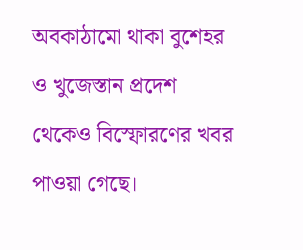অবকাঠামো থাকা বুশেহর ও খুজেস্তান প্রদেশ থেকেও বিস্ফোরণের খবর পাওয়া গেছে।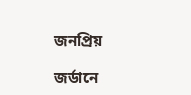জনপ্রিয়

জর্ডানে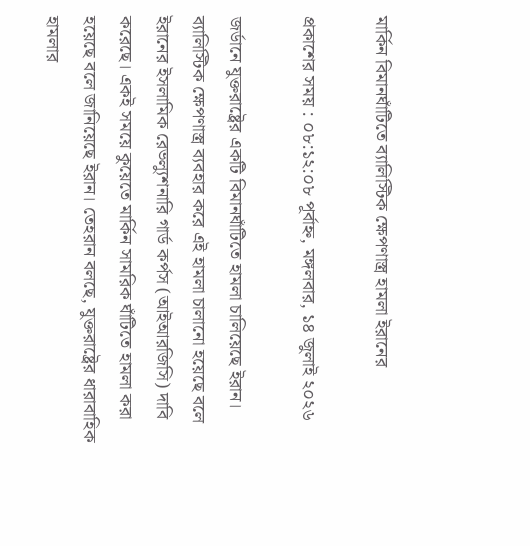মার্কিন বিমানঘাঁটিতে ব্যালিস্টিক ক্ষেপণাস্ত্র হামলা ইরানের

প্রকাশের সময় : ০৮:১২:০৮ পূর্বাহ্ন, মঙ্গলবার, ১৪ জুলাই ২০২৬

জর্ডানে যুক্তরাষ্ট্রের একটি বিমানঘাঁটিতে হামলা চালিয়েছে ইরান। ব্যালিস্টিক ক্ষেপণাস্ত্র ব্যবহার করে এই হামলা চালানো হয়েছে বলে ইরানের ইসলামিক রেভল্যুশনারি গার্ড কর্পস (আইআরজিসি) দাবি করেছে। একই সময়ে কুয়েতে মার্কিন সামরিক ঘাঁটিতে হামলা করা হয়েছে বলে জানিয়েছে ইরান। তেহরান বলছে, যুক্তরাষ্ট্রের ধারাবাহিক হামলার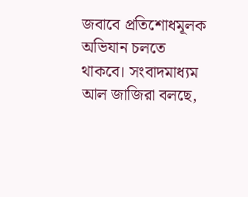জবাবে প্রতিশোধমূলক অভিযান চলতে থাকবে। সংবাদমাধ্যম আল জাজিরা বলছে,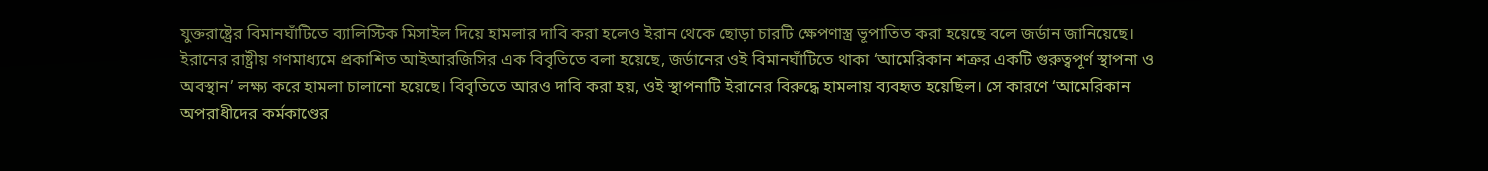যুক্তরাষ্ট্রের বিমানঘাঁটিতে ব্যালিস্টিক মিসাইল দিয়ে হামলার দাবি করা হলেও ইরান থেকে ছোড়া চারটি ক্ষেপণাস্ত্র ভূপাতিত করা হয়েছে বলে জর্ডান জানিয়েছে। ইরানের রাষ্ট্রীয় গণমাধ্যমে প্রকাশিত আইআরজিসির এক বিবৃতিতে বলা হয়েছে, জর্ডানের ওই বিমানঘাঁটিতে থাকা ‘আমেরিকান শত্রুর একটি গুরুত্বপূর্ণ স্থাপনা ও অবস্থান’ লক্ষ্য করে হামলা চালানো হয়েছে। বিবৃতিতে আরও দাবি করা হয়, ওই স্থাপনাটি ইরানের বিরুদ্ধে হামলায় ব্যবহৃত হয়েছিল। সে কারণে ‘আমেরিকান অপরাধীদের কর্মকাণ্ডের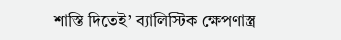শাস্তি দিতেই’ ব্যালিস্টিক ক্ষেপণাস্ত্র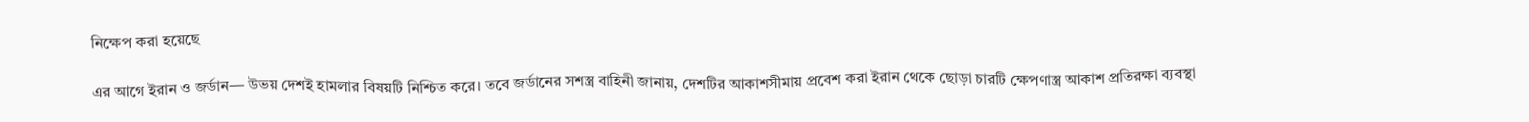নিক্ষেপ করা হয়েছে

এর আগে ইরান ও জর্ডান— উভয় দেশই হামলার বিষয়টি নিশ্চিত করে। তবে জর্ডানের সশস্ত্র বাহিনী জানায়, দেশটির আকাশসীমায় প্রবেশ করা ইরান থেকে ছোড়া চারটি ক্ষেপণাস্ত্র আকাশ প্রতিরক্ষা ব্যবস্থা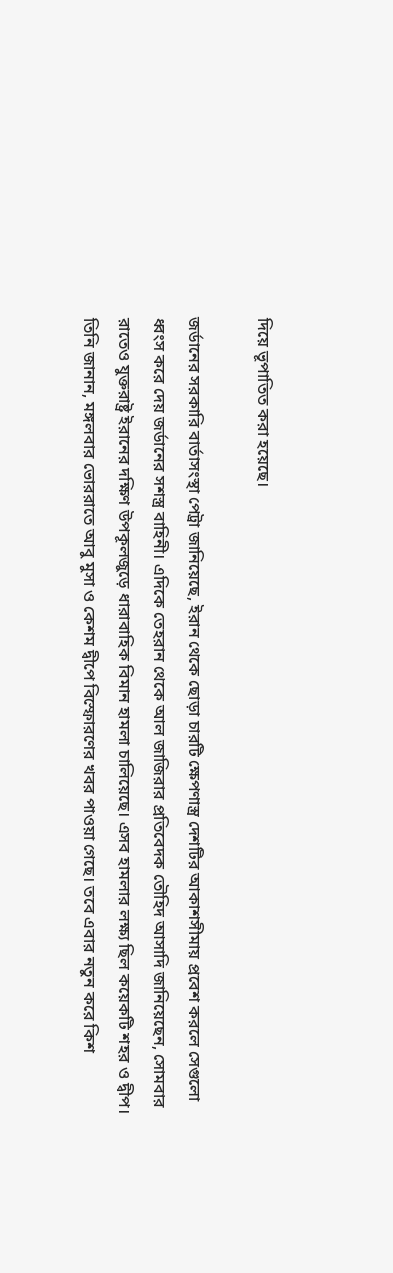দিয়ে ভূপাতিত করা হয়েছে।

জর্ডানের সরকারি বার্তাসংস্থা পেট্রা জানিয়েছে, ইরান থেকে ছোড়া চারটি ক্ষেপণাস্ত্র দেশটির আকাশসীমায় প্রবেশ করলে সেগুলো ধ্বংস করে দেয় জর্ডানের সশস্ত্র বাহিনী। এদিকে তেহরান থেকে আল জাজিরার প্রতিবেদক তৌহিদ আসাদি জানিয়েছেন, সোমবার রাতেও যুক্তরাষ্ট্র ইরানের দক্ষিণ উপকূলজুড়ে ধারাবাহিক বিমান হামলা চালিয়েছে। এসব হামলার লক্ষ্য ছিল কয়েকটি শহর ও দ্বীপ। তিনি জানান, মঙ্গলবার ভোররাতে আবু মুসা ও কেশম দ্বীপে বিস্ফোরণের খবর পাওয়া গেছে। তবে এবার নতুন করে কিশ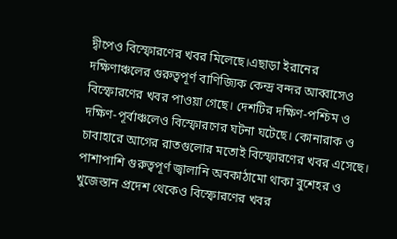দ্বীপেও বিস্ফোরণের খবর মিলেছে।এছাড়া ইরানের দক্ষিণাঞ্চলের গুরুত্বপূর্ণ বাণিজ্যিক কেন্দ্র বন্দর আব্বাসেও বিস্ফোরণের খবর পাওয়া গেছে। দেশটির দক্ষিণ-পশ্চিম ও দক্ষিণ-পূর্বাঞ্চলেও বিস্ফোরণের ঘটনা ঘটেছে। কোনারাক ও চাবাহারে আগের রাতগুলোর মতোই বিস্ফোরণের খবর এসেছে। পাশাপাশি গুরুত্বপূর্ণ জ্বালানি অবকাঠামো থাকা বুশেহর ও খুজেস্তান প্রদেশ থেকেও বিস্ফোরণের খবর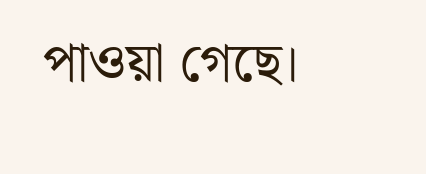পাওয়া গেছে।